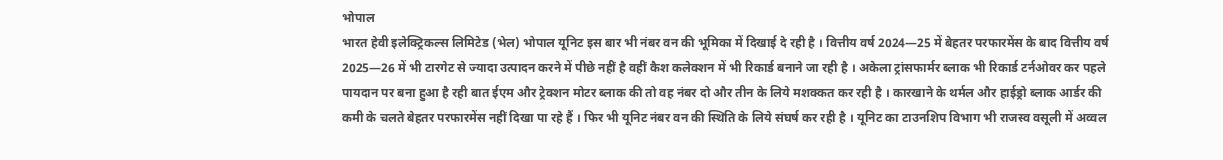भोपाल
भारत हेवी इलेक्ट्रिकल्स लिमिटेड (भेल) भोपाल यूनिट इस बार भी नंबर वन की भूमिका में दिखाई दे रही है । वित्तीय वर्ष 2024—25 में बेहतर परफारमेंस के बाद वित्तीय वर्ष 2025—26 में भी टारगेट से ज्यादा उत्पादन करने में पीछे नहीं है वहीं कैश कलेक्शन में भी रिकार्ड बनाने जा रही है । अकेला ट्रांसफार्मर ब्लाक भी रिकार्ड टर्नओवर कर पहले पायदान पर बना हुआ है रही बात ईएम और ट्रेक्शन मोटर ब्लाक की तो वह नंबर दो और तीन के लिये मशक्कत कर रही है । कारखाने के थर्मल और हाईड्रो ब्लाक आर्डर की कमी के चलते बेहतर परफारमेंस नहीं दिखा पा रहे हैं । फिर भी यूनिट नंबर वन की स्थिति के लिये संघर्ष कर रही है । यूनिट का टाउनशिप विभाग भी राजस्व वसूली में अव्वल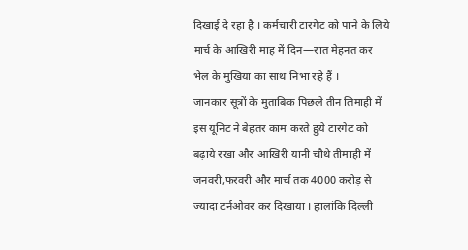दिखाई दे रहा है । कर्मचारी टारगेट को पाने के लिये मार्च के आखिरी माह में दिन—रात मेहनत कर भेल के मुखिया का साथ निभा रहे हैं ।
जानकार सूत्रों के मुताबिक पिछले तीन तिमाही में इस यूनिट ने बेहतर काम करते हुये टारगेट को बढ़ाये रखा और आखिरी यानी चौथे तीमाही में जनवरी,फरवरी और मार्च तक 4000 करोड़ से ज्यादा टर्नओवर कर दिखाया । हालांकि दिल्ली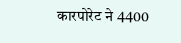कारपोरेट ने 4400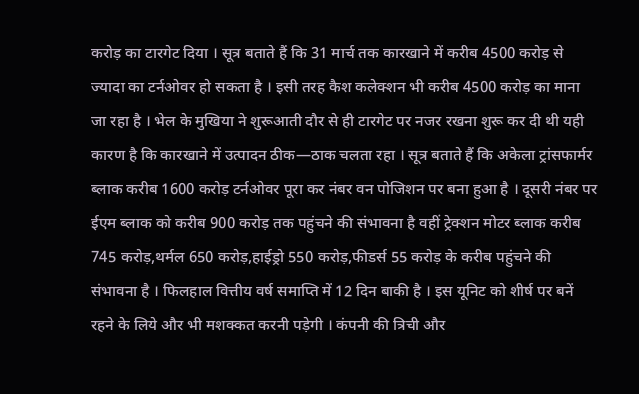करोड़ का टारगेट दिया । सूत्र बताते हैं कि 31 मार्च तक कारखाने में करीब 4500 करोड़ से ज्यादा का टर्नओवर हो सकता है । इसी तरह कैश कलेक्शन भी करीब 4500 करोड़ का माना जा रहा है । भेल के मुखिया ने शुरूआती दौर से ही टारगेट पर नजर रखना शुरू कर दी थी यही कारण है कि कारखाने में उत्पादन ठीक—ठाक चलता रहा । सूत्र बताते हैं कि अकेला ट्रांसफार्मर ब्लाक करीब 1600 करोड़ टर्नओवर पूरा कर नंबर वन पोजिशन पर बना हुआ है । दूसरी नंबर पर ईएम ब्लाक को करीब 900 करोड़ तक पहुंचने की संभावना है वहीं ट्रेक्शन मोटर ब्लाक करीब 745 करोड़,थर्मल 650 करोड़,हाईड्रो 550 करोड़,फीडर्स 55 करोड़ के करीब पहुंचने की संभावना है । फिलहाल वित्तीय वर्ष समाप्ति में 12 दिन बाकी है । इस यूनिट को शीर्ष पर बनें रहने के लिये और भी मशक्कत करनी पड़ेगी । कंपनी की त्रिची और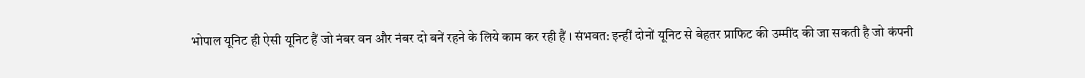भोपाल यूनिट ही ऐसी यूनिट हैं जो नंबर वन और नंबर दो बनें रहने के लिये काम कर रही हैं । संभवत: इन्हीं दोनों यूनिट से बेहतर प्राफिट की उम्मींद की जा सकती है जो कंपनी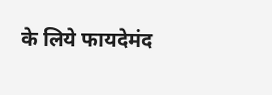के लिये फायदेमंद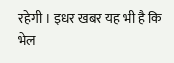रहेगी । इधर खबर यह भी है कि भेल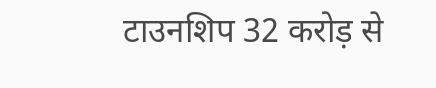टाउनशिप 32 करोड़ से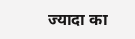ज्यादा का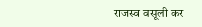राजस्व वसूली कर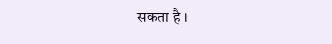सकता है ।